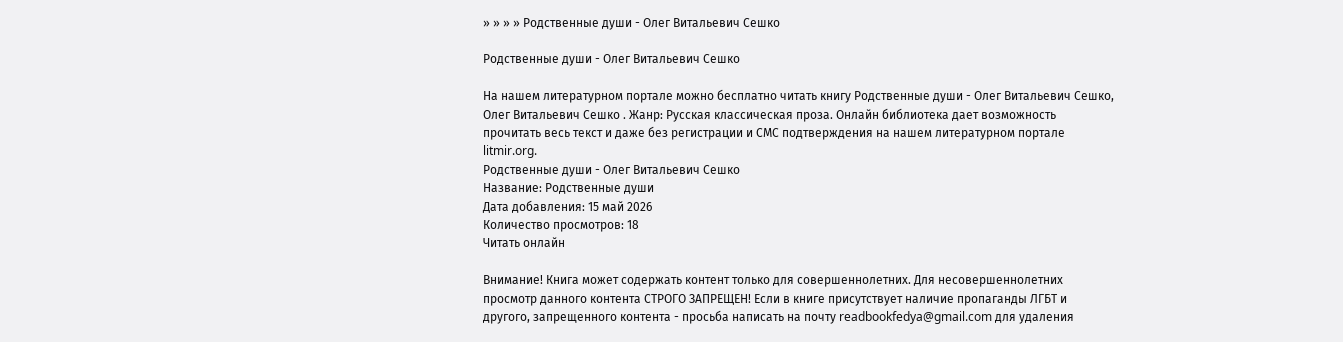» » » » Родственные души - Олег Витальевич Сешко

Родственные души - Олег Витальевич Сешко

На нашем литературном портале можно бесплатно читать книгу Родственные души - Олег Витальевич Сешко, Олег Витальевич Сешко . Жанр: Русская классическая проза. Онлайн библиотека дает возможность прочитать весь текст и даже без регистрации и СМС подтверждения на нашем литературном портале litmir.org.
Родственные души - Олег Витальевич Сешко
Название: Родственные души
Дата добавления: 15 май 2026
Количество просмотров: 18
Читать онлайн

Внимание! Книга может содержать контент только для совершеннолетних. Для несовершеннолетних просмотр данного контента СТРОГО ЗАПРЕЩЕН! Если в книге присутствует наличие пропаганды ЛГБТ и другого, запрещенного контента - просьба написать на почту readbookfedya@gmail.com для удаления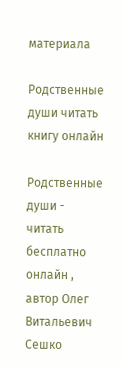материала

Родственные души читать книгу онлайн

Родственные души - читать бесплатно онлайн , автор Олег Витальевич Сешко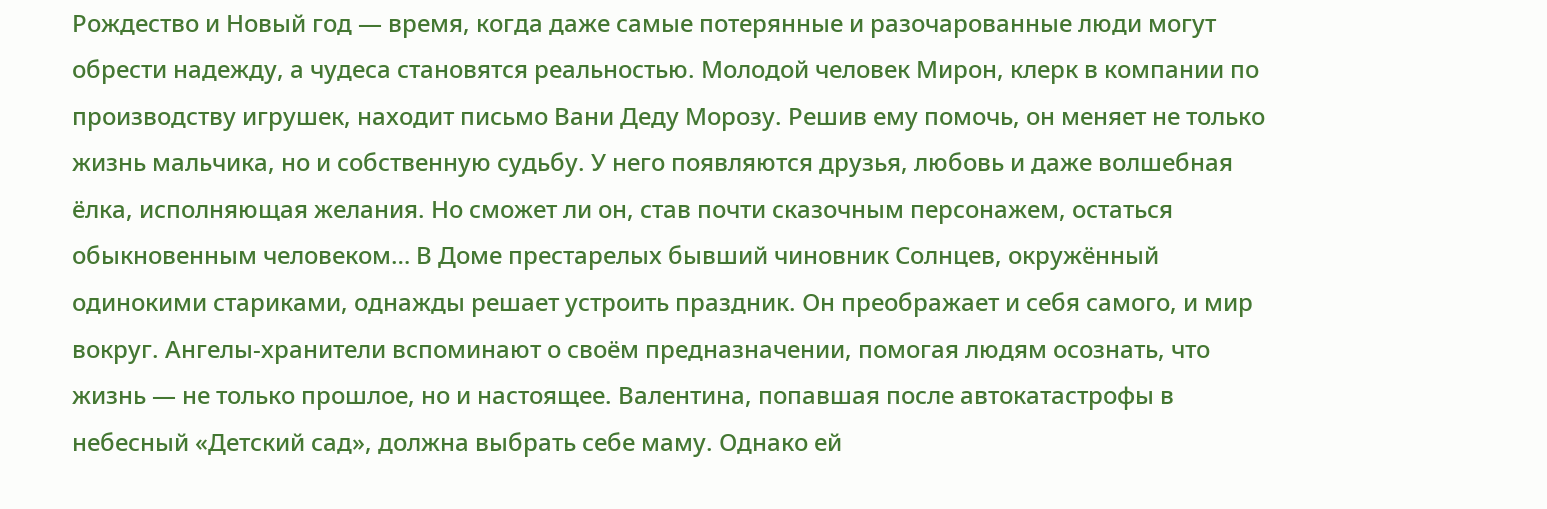Рождество и Новый год — время, когда даже самые потерянные и разочарованные люди могут обрести надежду, а чудеса становятся реальностью. Молодой человек Мирон, клерк в компании по производству игрушек, находит письмо Вани Деду Морозу. Решив ему помочь, он меняет не только жизнь мальчика, но и собственную судьбу. У него появляются друзья, любовь и даже волшебная ёлка, исполняющая желания. Но сможет ли он, став почти сказочным персонажем, остаться обыкновенным человеком… В Доме престарелых бывший чиновник Солнцев, окружённый одинокими стариками, однажды решает устроить праздник. Он преображает и себя самого, и мир вокруг. Ангелы-хранители вспоминают о своём предназначении, помогая людям осознать, что жизнь — не только прошлое, но и настоящее. Валентина, попавшая после автокатастрофы в небесный «Детский сад», должна выбрать себе маму. Однако ей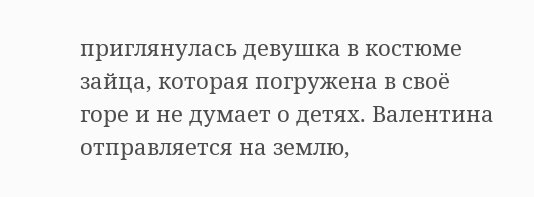приглянулась девушка в костюме зайца, которая погружена в своё горе и не думает о детях. Валентина отправляется на землю,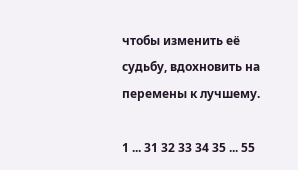чтобы изменить её судьбу, вдохновить на перемены к лучшему.

1 ... 31 32 33 34 35 ... 55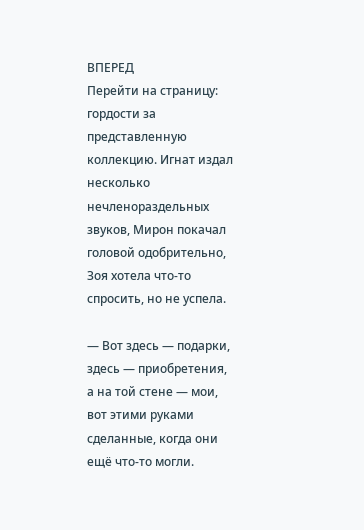ВПЕРЕД
Перейти на страницу:
гордости за представленную коллекцию. Игнат издал несколько нечленораздельных звуков, Мирон покачал головой одобрительно, Зоя хотела что-то спросить, но не успела.

— Вот здесь — подарки, здесь — приобретения, а на той стене — мои, вот этими руками сделанные, когда они ещё что-то могли.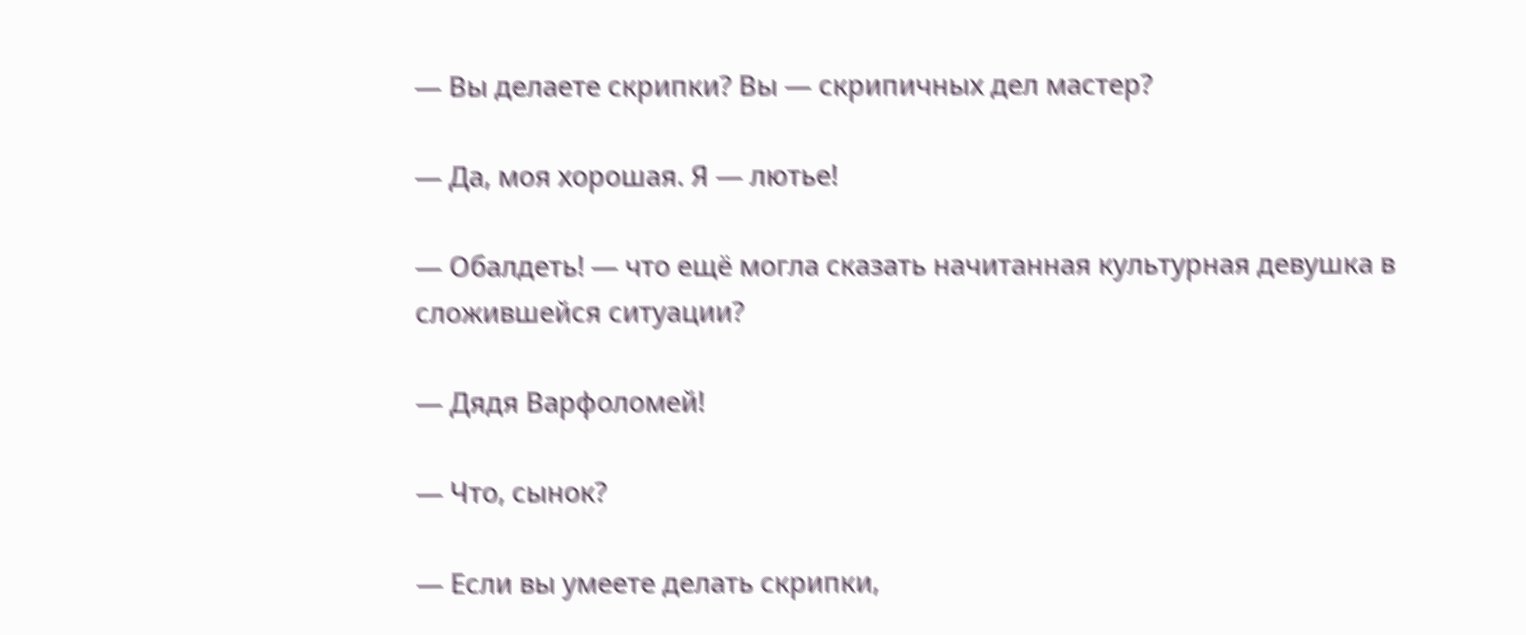— Вы делаете скрипки? Вы — скрипичных дел мастер?

— Да, моя хорошая. Я — лютье!

— Обалдеть! — что ещё могла сказать начитанная культурная девушка в сложившейся ситуации?

— Дядя Варфоломей!

— Что, сынок?

— Если вы умеете делать скрипки,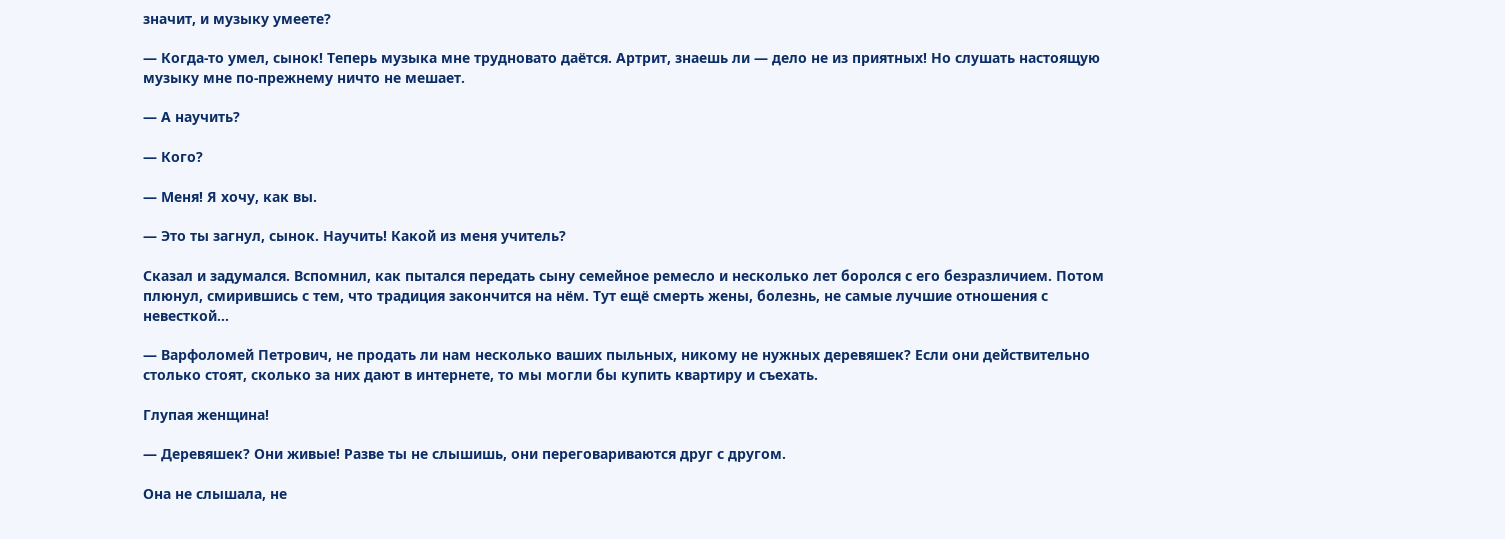значит, и музыку умеете?

— Когда-то умел, сынок! Теперь музыка мне трудновато даётся. Артрит, знаешь ли — дело не из приятных! Но слушать настоящую музыку мне по-прежнему ничто не мешает.

— А научить?

— Кого?

— Меня! Я хочу, как вы.

— Это ты загнул, сынок. Научить! Какой из меня учитель?

Сказал и задумался. Вспомнил, как пытался передать сыну семейное ремесло и несколько лет боролся с его безразличием. Потом плюнул, смирившись с тем, что традиция закончится на нём. Тут ещё смерть жены, болезнь, не самые лучшие отношения с невесткой…

— Варфоломей Петрович, не продать ли нам несколько ваших пыльных, никому не нужных деревяшек? Если они действительно столько стоят, сколько за них дают в интернете, то мы могли бы купить квартиру и съехать.

Глупая женщина!

— Деревяшек? Они живые! Разве ты не слышишь, они переговариваются друг с другом.

Она не слышала, не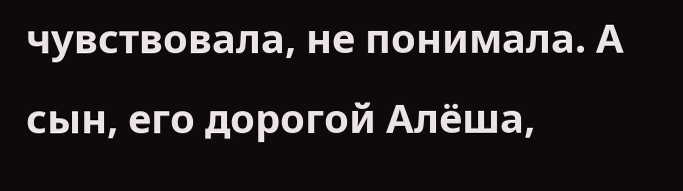чувствовала, не понимала. А сын, его дорогой Алёша,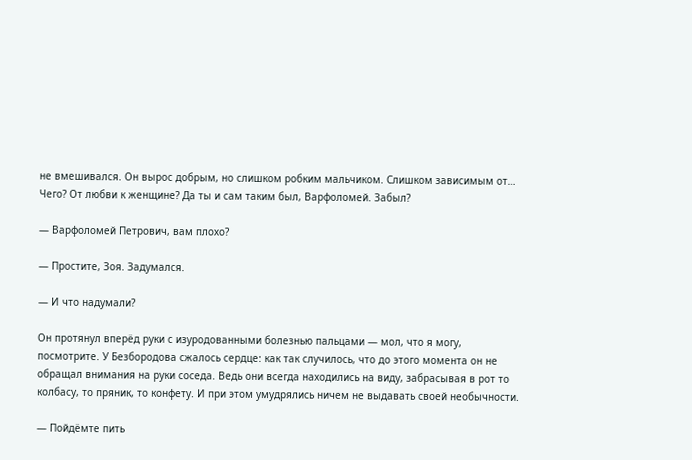не вмешивался. Он вырос добрым, но слишком робким мальчиком. Слишком зависимым от… Чего? От любви к женщине? Да ты и сам таким был, Варфоломей. Забыл?

— Варфоломей Петрович, вам плохо?

— Простите, Зоя. Задумался.

— И что надумали?

Он протянул вперёд руки с изуродованными болезнью пальцами — мол, что я могу, посмотрите. У Безбородова сжалось сердце: как так случилось, что до этого момента он не обращал внимания на руки соседа. Ведь они всегда находились на виду, забрасывая в рот то колбасу, то пряник, то конфету. И при этом умудрялись ничем не выдавать своей необычности.

— Пойдёмте пить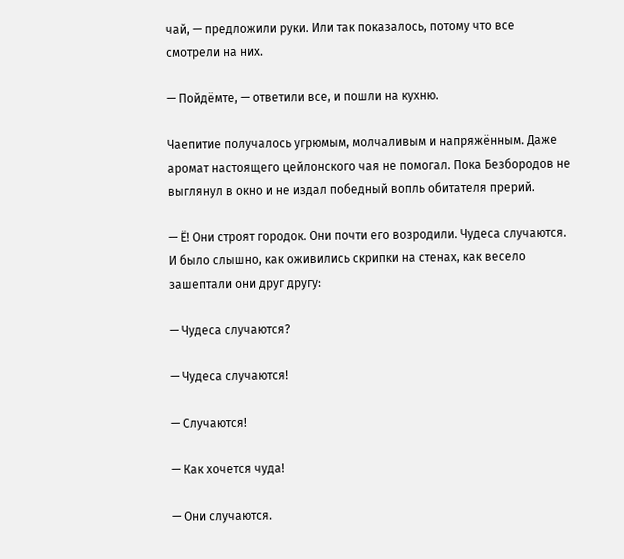чай, — предложили руки. Или так показалось, потому что все смотрели на них.

— Пойдёмте, — ответили все, и пошли на кухню.

Чаепитие получалось угрюмым, молчаливым и напряжённым. Даже аромат настоящего цейлонского чая не помогал. Пока Безбородов не выглянул в окно и не издал победный вопль обитателя прерий.

— Ё! Они строят городок. Они почти его возродили. Чудеса случаются. И было слышно, как оживились скрипки на стенах, как весело зашептали они друг другу:

— Чудеса случаются?

— Чудеса случаются!

— Случаются!

— Как хочется чуда!

— Они случаются.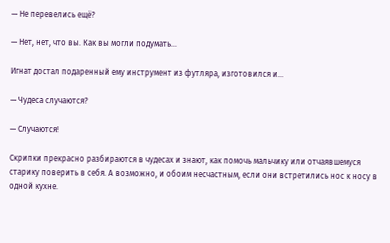— Не перевелись ещё?

— Нет, нет, что вы. Как вы могли подумать…

Игнат достал подаренный ему инструмент из футляра, изготовился и…

— Чудеса случаются?

— Случаются!

Скрипки прекрасно разбираются в чудесах и знают, как помочь мальчику или отчаявшемуся старику поверить в себя. А возможно, и обоим несчастным, если они встретились нос к носу в одной кухне.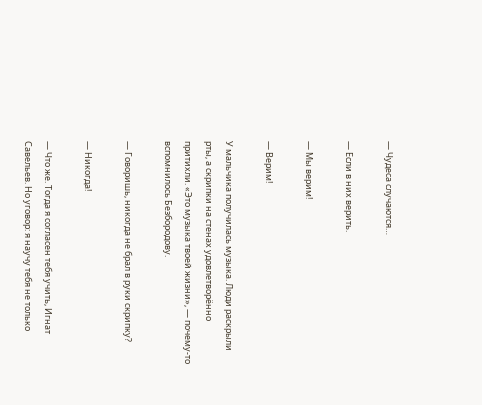— Чудеса случаются…

— Если в них верить.

— Мы верим!

— Верим!

У мальчика получилась музыка. Люди раскрыли рты, а скрипки на стенах удовлетворённо притихли. «Это музыка твоей жизни», — почему-то вспомнилось Безбородову.

— Говоришь, никогда не брал в руки скрипку?

— Никогда!

— Что же. Тогда я согласен тебя учить, Игнат Савельев. Но уговор: я научу тебя не только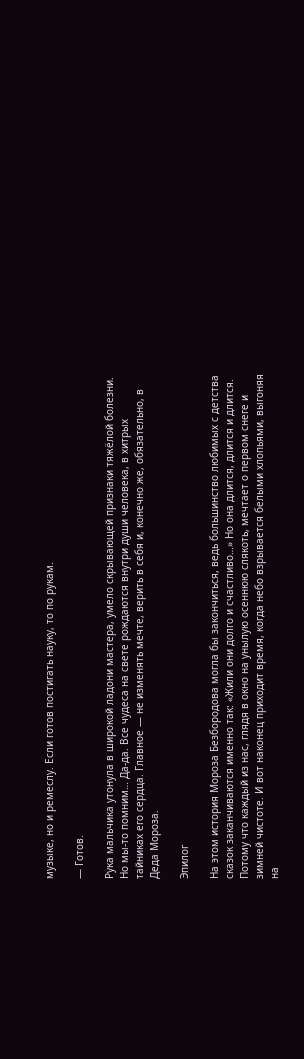музыке, но и ремеслу. Если готов постигать науку, то по рукам.

— Готов.

Рука мальчика утонула в широкой ладони мастера, умело скрывающей признаки тяжёлой болезни. Но мы-то помним… Да-да. Все чудеса на свете рождаются внутри души человека, в хитрых тайниках его сердца. Главное — не изменять мечте, верить в себя и, конечно же, обязательно, в Деда Мороза.

Эпилог

На этом история Мороза Безбородова могла бы закончиться, ведь большинство любимых с детства сказок заканчиваются именно так: «Жили они долго и счастливо…» Но она длится, длится и длится. Потому что каждый из нас, глядя в окно на унылую осеннюю слякоть, мечтает о первом снеге и зимней чистоте. И вот наконец приходит время, когда небо взрывается белыми хлопьями, выгоняя на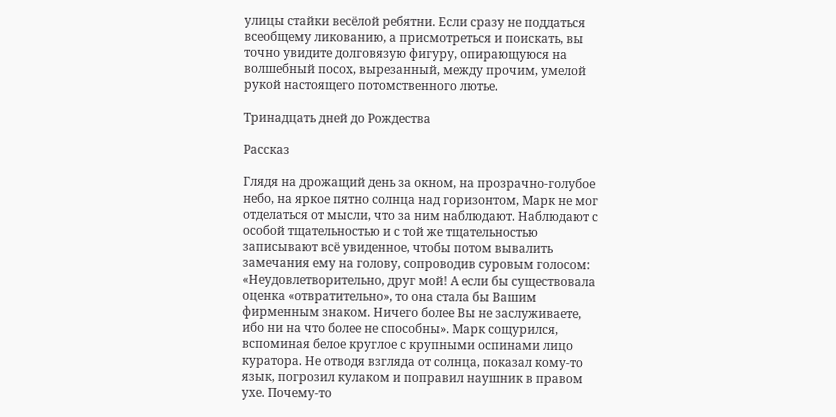улицы стайки весёлой ребятни. Если сразу не поддаться всеобщему ликованию, а присмотреться и поискать, вы точно увидите долговязую фигуру, опирающуюся на волшебный посох, вырезанный, между прочим, умелой рукой настоящего потомственного лютье.

Тринадцать дней до Рождества

Рассказ

Глядя на дрожащий день за окном, на прозрачно-голубое небо, на яркое пятно солнца над горизонтом, Марк не мог отделаться от мысли, что за ним наблюдают. Наблюдают с особой тщательностью и с той же тщательностью записывают всё увиденное, чтобы потом вывалить замечания ему на голову, сопроводив суровым голосом: «Неудовлетворительно, друг мой! А если бы существовала оценка «отвратительно», то она стала бы Вашим фирменным знаком. Ничего более Вы не заслуживаете, ибо ни на что более не способны». Марк сощурился, вспоминая белое круглое с крупными оспинами лицо куратора. Не отводя взгляда от солнца, показал кому-то язык, погрозил кулаком и поправил наушник в правом ухе. Почему-то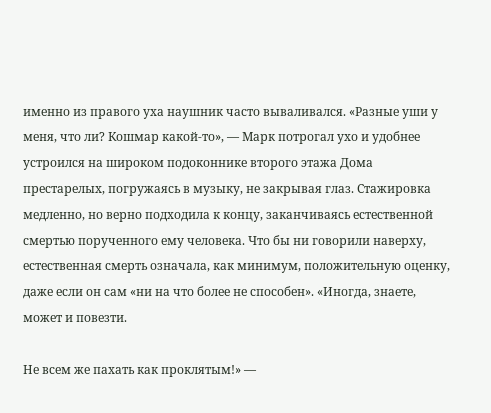именно из правого уха наушник часто вываливался. «Разные уши у меня, что ли? Кошмар какой-то», — Марк потрогал ухо и удобнее устроился на широком подоконнике второго этажа Дома престарелых, погружаясь в музыку, не закрывая глаз. Стажировка медленно, но верно подходила к концу, заканчиваясь естественной смертью порученного ему человека. Что бы ни говорили наверху, естественная смерть означала, как минимум, положительную оценку, даже если он сам «ни на что более не способен». «Иногда, знаете, может и повезти.

Не всем же пахать как проклятым!» —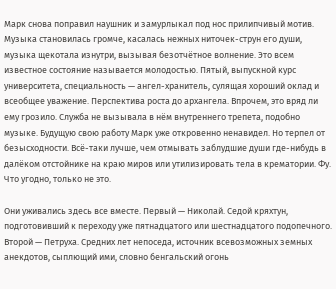Марк снова поправил наушник и замурлыкал под нос прилипчивый мотив. Музыка становилась громче, касалась нежных ниточек-струн его души, музыка щекотала изнутри, вызывая безотчётное волнение. Это всем известное состояние называется молодостью. Пятый, выпускной курс университета, специальность — ангел-хранитель, сулящая хороший оклад и всеобщее уважение. Перспектива роста до архангела. Впрочем, это вряд ли ему грозило. Служба не вызывала в нём внутреннего трепета, подобно музыке. Будущую свою работу Марк уже откровенно ненавидел. Но терпел от безысходности. Всё-таки лучше, чем отмывать заблудшие души где-нибудь в далёком отстойнике на краю миров или утилизировать тела в крематории. Фу. Что угодно, только не это.

Они уживались здесь все вместе. Первый — Николай. Седой кряхтун, подготовивший к переходу уже пятнадцатого или шестнадцатого подопечного. Второй — Петруха. Средних лет непоседа, источник всевозможных земных анекдотов, сыплющий ими, словно бенгальский огонь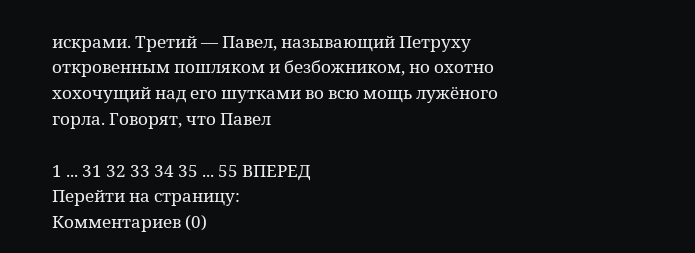искрами. Третий — Павел, называющий Петруху откровенным пошляком и безбожником, но охотно хохочущий над его шутками во всю мощь лужёного горла. Говорят, что Павел

1 ... 31 32 33 34 35 ... 55 ВПЕРЕД
Перейти на страницу:
Комментариев (0)